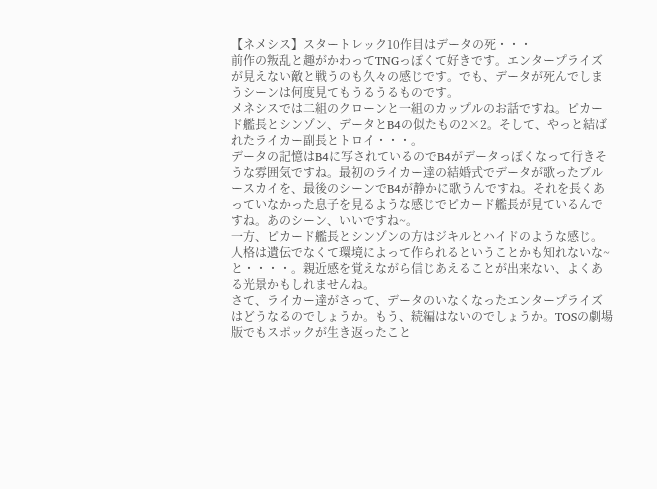【ネメシス】スタートレック10作目はデータの死・・・
前作の叛乱と趣がかわってTNGっぽくて好きです。エンタープライズが見えない敵と戦うのも久々の感じです。でも、データが死んでしまうシーンは何度見てもうるうるものです。
メネシスでは二組のクローンと一組のカップルのお話ですね。ピカード艦長とシンゾン、データとB4の似たもの2×2。そして、やっと結ばれたライカー副長とトロイ・・・。
データの記憶はB4に写されているのでB4がデータっぽくなって行きそうな雰囲気ですね。最初のライカー達の結婚式でデータが歌ったブルースカイを、最後のシーンでB4が静かに歌うんですね。それを長くあっていなかった息子を見るような感じでピカード艦長が見ているんですね。あのシーン、いいですね~。
一方、ピカード艦長とシンゾンの方はジキルとハイドのような感じ。人格は遺伝でなくて環境によって作られるということかも知れないな~と・・・・。親近感を覚えながら信じあえることが出来ない、よくある光景かもしれませんね。
さて、ライカー達がさって、データのいなくなったエンタープライズはどうなるのでしょうか。もう、続編はないのでしょうか。TOSの劇場版でもスポックが生き返ったこと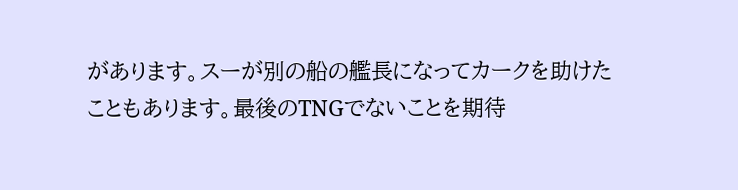があります。スーが別の船の艦長になってカークを助けたこともあります。最後のTNGでないことを期待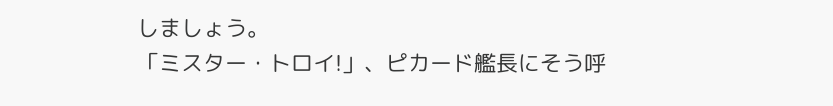しましょう。
「ミスター・トロイ!」、ピカード艦長にそう呼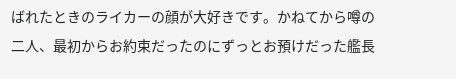ばれたときのライカーの顔が大好きです。かねてから噂の二人、最初からお約束だったのにずっとお預けだった艦長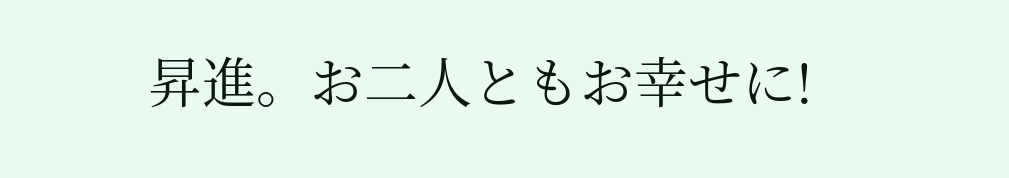昇進。お二人ともお幸せに!